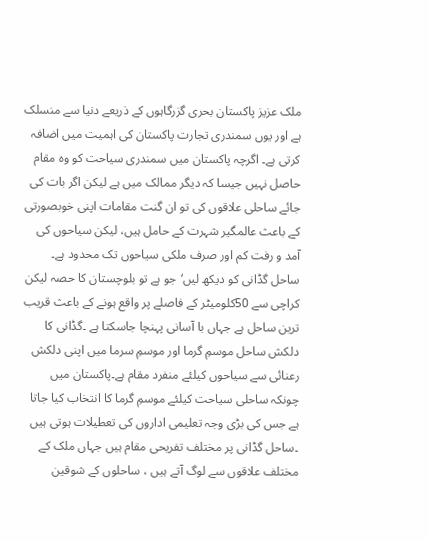ملک عزیز پاکستان بحری گزرگاہوں کے ذریعے دنیا سے منسلک ہے اور یوں سمندری تجارت پاکستان کی اہمیت میں اضافہ کرتی ہے۔ اگرچہ پاکستان میں سمندری سیاحت کو وہ مقام حاصل نہیں جیسا کہ دیگر ممالک میں ہے لیکن اگر بات کی جائے ساحلی علاقوں کی تو ان گنت مقامات اپنی خوبصورتی کے باعث عالمگیر شہرت کے حامل ہیں، لیکن سیاحوں کی آمد و رفت کم اور صرف ملکی سیاحوں تک محدود ہے۔ ساحل گڈانی کو دیکھ لیں‘جو ہے تو بلوچستان کا حصہ لیکن کراچی سے 50کلومیٹر کے فاصلے پر واقع ہونے کے باعث قریب ترین ساحل ہے جہاں با آسانی پہنچا جاسکتا ہے ۔گڈانی کا دلکش ساحل موسمِ گرما اور موسمِ سرما میں اپنی دلکش رعنائی سے سیاحوں کیلئے منفرد مقام ہے۔پاکستان میں چونکہ ساحلی سیاحت کیلئے موسمِ گرما کا انتخاب کیا جاتا ہے جس کی بڑی وجہ تعلیمی اداروں کی تعطیلات ہوتی ہیں ۔ساحل گڈانی پر مختلف تفریحی مقام ہیں جہاں ملک کے مختلف علاقوں سے لوگ آتے ہیں ، ساحلوں کے شوقین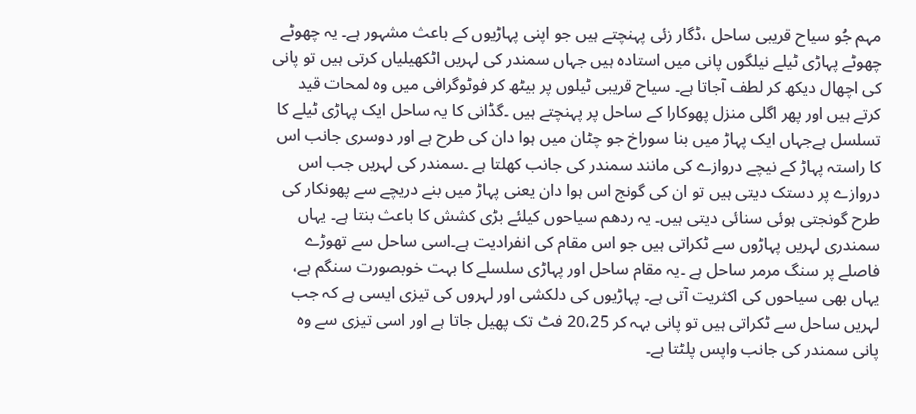مہم جُو سیاح قریبی ساحل ،ڈگار زئی پہنچتے ہیں جو اپنی پہاڑیوں کے باعث مشہور ہے۔ یہ چھوٹے چھوٹے پہاڑی ٹیلے نیلگوں پانی میں استادہ ہیں جہاں سمندر کی لہریں اٹکھیلیاں کرتی ہیں تو پانی کی اچھال دیکھ کر لطف آجاتا ہے۔ سیاح قریبی ٹیلوں پر بیٹھ کر فوٹوگرافی میں وہ لمحات قید کرتے ہیں اور پھر اگلی منزل پھوکارا کے ساحل پر پہنچتے ہیں ۔گڈانی کا یہ ساحل ایک پہاڑی ٹیلے کا تسلسل ہےجہاں ایک پہاڑ میں بنا سوراخ جو چٹان میں ہوا دان کی طرح ہے اور دوسری جانب اس کا راستہ پہاڑ کے نیچے دروازے کی مانند سمندر کی جانب کھلتا ہے ۔سمندر کی لہریں جب اس دروازے پر دستک دیتی ہیں تو ان کی گونج اس ہوا دان یعنی پہاڑ میں بنے دریچے سے پھونکار کی طرح گونجتی ہوئی سنائی دیتی ہیں۔ یہ ردھم سیاحوں کیلئے بڑی کشش کا باعث بنتا ہے۔ یہاں سمندری لہریں پہاڑوں سے ٹکراتی ہیں جو اس مقام کی انفرادیت ہے۔اسی ساحل سے تھوڑے فاصلے پر سنگ مرمر ساحل ہے ۔یہ مقام ساحل اور پہاڑی سلسلے کا بہت خوبصورت سنگم ہے، یہاں بھی سیاحوں کی اکثریت آتی ہے۔ پہاڑیوں کی دلکشی اور لہروں کی تیزی ایسی ہے کہ جب لہریں ساحل سے ٹکراتی ہیں تو پانی بہہ کر 20،25 فٹ تک پھیل جاتا ہے اور اسی تیزی سے وہ پانی سمندر کی جانب واپس پلٹتا ہے۔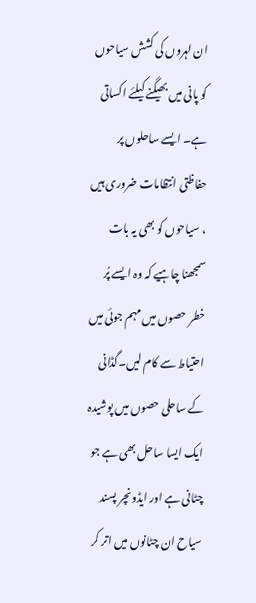ان لہروں کی کشش سیاحوں کو پانی میں بھیگنے کیلئے اکساتی ہے۔ ایسے ساحلوں پر حفاظتی انتظامات ضروری ہیں ، سیاحوں کو بھی یہ بات سمجھنا چاہیے کہ وہ ایسے پُر خطر حصوں میں مہم جوئی میں احتیاط سے کام لیں۔گڈانی کے ساحلی حصوں میں پوشیدہ ایک ایسا ساحل بھی ہے جو چٹانی ہے اور ایڈونچر پسند سیاح ان چٹانوں میں اتر کر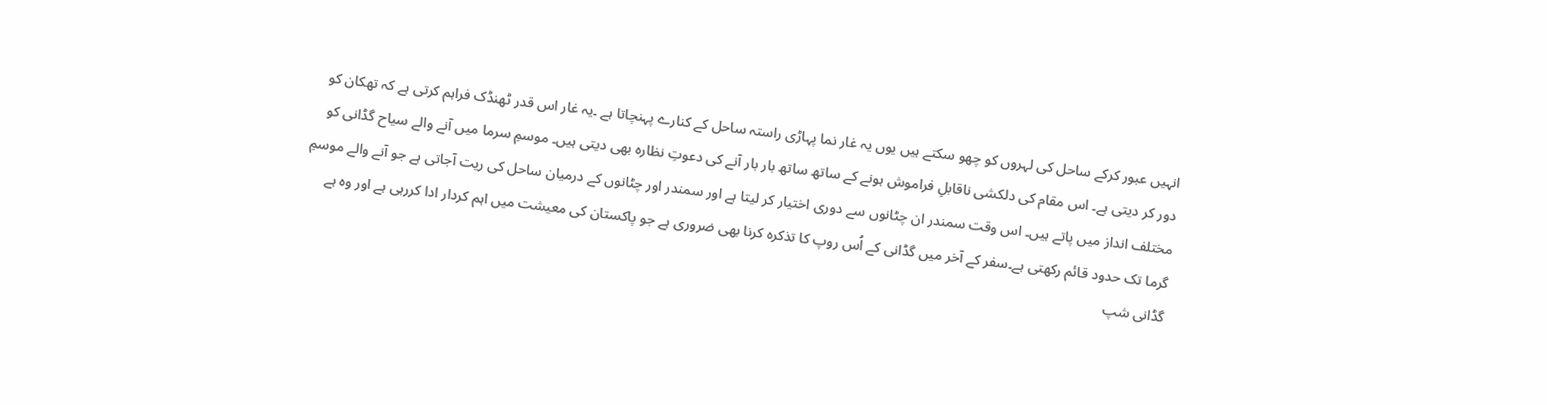انہیں عبور کرکے ساحل کی لہروں کو چھو سکتے ہیں یوں یہ غار نما پہاڑی راستہ ساحل کے کنارے پہنچاتا ہے ۔یہ غار اس قدر ٹھنڈک فراہم کرتی ہے کہ تھکان کو دور کر دیتی ہے۔ اس مقام کی دلکشی ناقابلِ فراموش ہونے کے ساتھ ساتھ بار بار آنے کی دعوتِ نظارہ بھی دیتی ہیں۔ موسمِ سرما میں آنے والے سیاح گڈانی کو مختلف انداز میں پاتے ہیں۔ اس وقت سمندر ان چٹانوں سے دوری اختیار کر لیتا ہے اور سمندر اور چٹانوں کے درمیان ساحل کی ریت آجاتی ہے جو آنے والے موسمِ گرما تک حدود قائم رکھتی ہے۔سفر کے آخر میں گڈانی کے اُس روپ کا تذکرہ کرنا بھی ضروری ہے جو پاکستان کی معیشت میں اہم کردار ادا کررہی ہے اور وہ ہے گڈانی شپ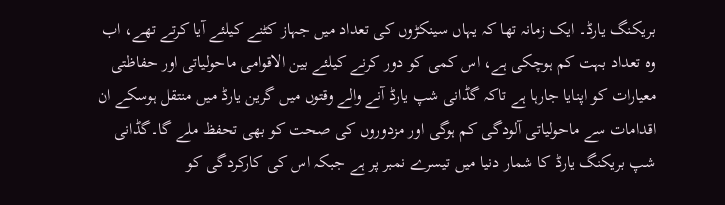بریکنگ یارڈ۔ ایک زمانہ تھا کہ یہاں سینکڑوں کی تعداد میں جہاز کٹنے کیلئے آیا کرتے تھے، اب وہ تعداد بہت کم ہوچکی ہے، اس کمی کو دور کرنے کیلئے بین الاقوامی ماحولیاتی اور حفاظتی معیارات کو اپنایا جارہا ہے تاکہ گڈانی شپ یارڈ آنے والے وقتوں میں گرین یارڈ میں منتقل ہوسکے ان اقدامات سے ماحولیاتی آلودگی کم ہوگی اور مزدوروں کی صحت کو بھی تحفظ ملے گا۔گڈانی شپ بریکنگ یارڈ کا شمار دنیا میں تیسرے نمبر پر ہے جبکہ اس کی کارکردگی کو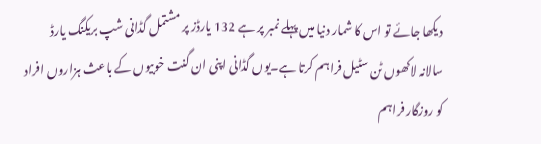دیکھا جائے تو اس کا شمار دنیا میں پہلے نمبر پر ہے 132 یارڈز پر مشتمل گڈانی شپ بریکنگ یارڈ سالانہ لاکھوں ٹن سٹیل فراہم کرتا ہے۔یوں گڈانی اپنی ان گنت خوبیوں کے باعث ہزاروں افراد کو روزگار فراہم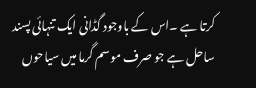کرتا ہے ۔اس کے باوجود گڈانی ایک تنہائی پسند ساحل ہے جو صرف موسم گرما میں سیاحوں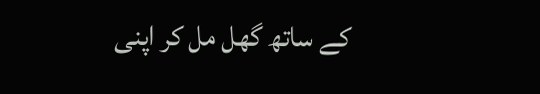کے ساتھ گھل مل کر اپنی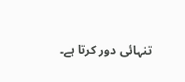تنہائی دور کرتا ہے۔